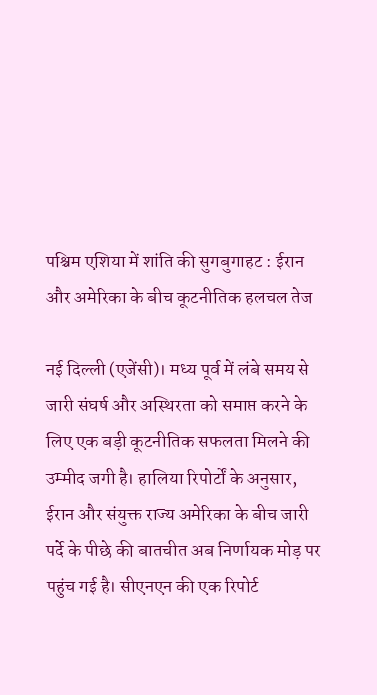पश्चिम एशिया में शांति की सुगबुगाहट : ईरान और अमेरिका के बीच कूटनीतिक हलचल तेज

नई दिल्ली (एजेंसी)। मध्य पूर्व में लंबे समय से जारी संघर्ष और अस्थिरता को समाप्त करने के लिए एक बड़ी कूटनीतिक सफलता मिलने की उम्मीद जगी है। हालिया रिपोर्टों के अनुसार, ईरान और संयुक्त राज्य अमेरिका के बीच जारी पर्दे के पीछे की बातचीत अब निर्णायक मोड़ पर पहुंच गई है। सीएनएन की एक रिपोर्ट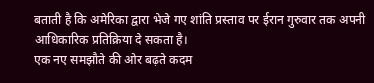बताती है कि अमेरिका द्वारा भेजे गए शांति प्रस्ताव पर ईरान गुरुवार तक अपनी आधिकारिक प्रतिक्रिया दे सकता है।
एक नए समझौते की ओर बढ़ते कदम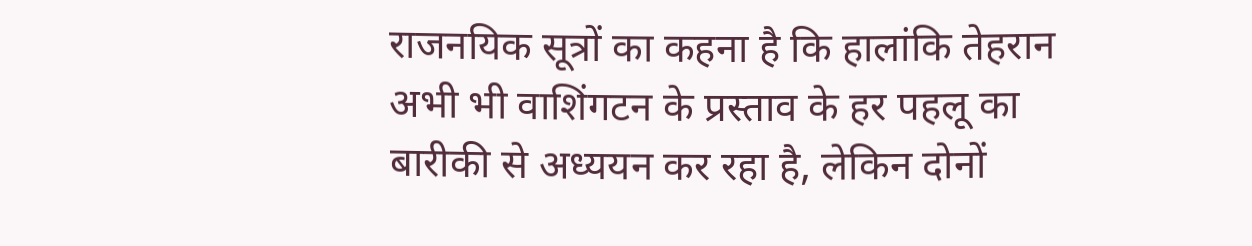राजनयिक सूत्रों का कहना है कि हालांकि तेहरान अभी भी वाशिंगटन के प्रस्ताव के हर पहलू का बारीकी से अध्ययन कर रहा है, लेकिन दोनों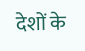देशों के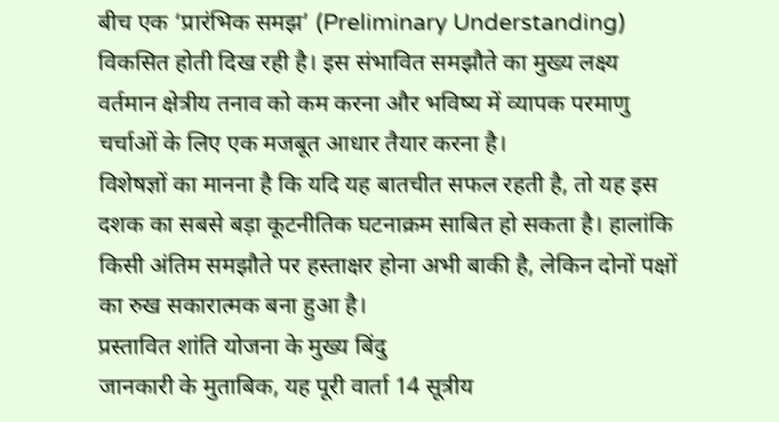बीच एक ‘प्रारंभिक समझ’ (Preliminary Understanding) विकसित होती दिख रही है। इस संभावित समझौते का मुख्य लक्ष्य वर्तमान क्षेत्रीय तनाव को कम करना और भविष्य में व्यापक परमाणु चर्चाओं के लिए एक मजबूत आधार तैयार करना है।
विशेषज्ञों का मानना है कि यदि यह बातचीत सफल रहती है, तो यह इस दशक का सबसे बड़ा कूटनीतिक घटनाक्रम साबित हो सकता है। हालांकि किसी अंतिम समझौते पर हस्ताक्षर होना अभी बाकी है, लेकिन दोनों पक्षों का रुख सकारात्मक बना हुआ है।
प्रस्तावित शांति योजना के मुख्य बिंदु
जानकारी के मुताबिक, यह पूरी वार्ता 14 सूत्रीय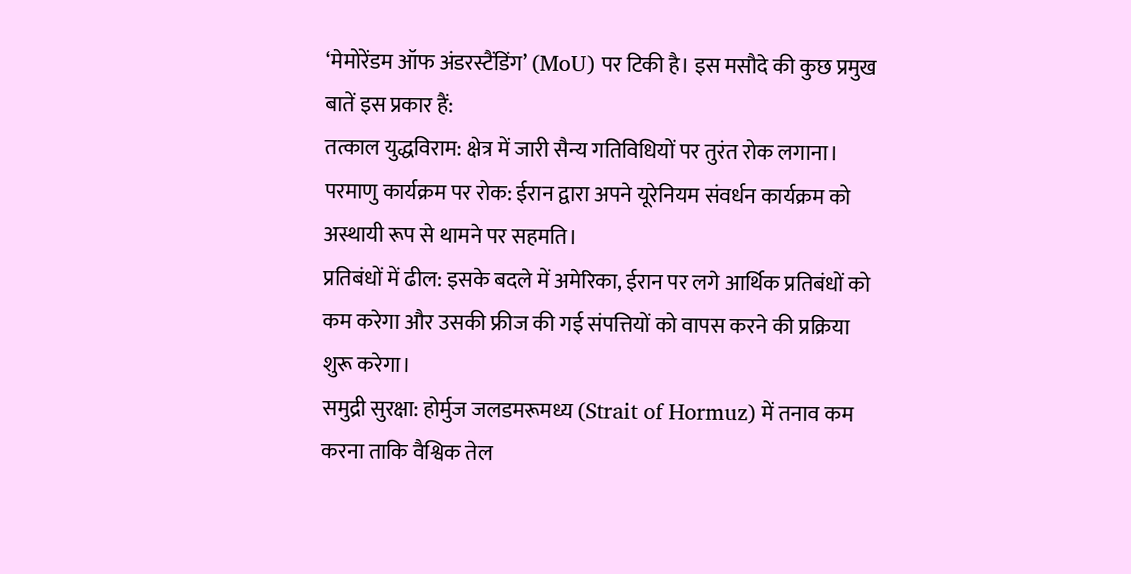‘मेमोरेंडम ऑफ अंडरस्टैंडिंग’ (MoU) पर टिकी है। इस मसौदे की कुछ प्रमुख बातें इस प्रकार हैं:
तत्काल युद्धविराम: क्षेत्र में जारी सैन्य गतिविधियों पर तुरंत रोक लगाना।
परमाणु कार्यक्रम पर रोक: ईरान द्वारा अपने यूरेनियम संवर्धन कार्यक्रम को अस्थायी रूप से थामने पर सहमति।
प्रतिबंधों में ढील: इसके बदले में अमेरिका, ईरान पर लगे आर्थिक प्रतिबंधों को कम करेगा और उसकी फ्रीज की गई संपत्तियों को वापस करने की प्रक्रिया शुरू करेगा।
समुद्री सुरक्षा: होर्मुज जलडमरूमध्य (Strait of Hormuz) में तनाव कम करना ताकि वैश्विक तेल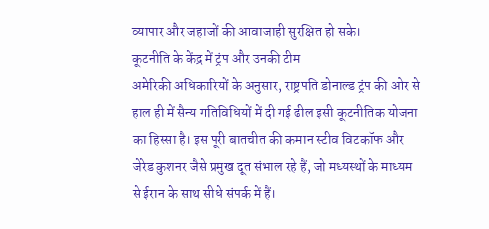व्यापार और जहाजों की आवाजाही सुरक्षित हो सके।
कूटनीति के केंद्र में ट्रंप और उनकी टीम
अमेरिकी अधिकारियों के अनुसार, राष्ट्रपति डोनाल्ड ट्रंप की ओर से हाल ही में सैन्य गतिविधियों में दी गई ढील इसी कूटनीतिक योजना का हिस्सा है। इस पूरी बातचीत की कमान स्टीव विटकॉफ और जेरेड कुशनर जैसे प्रमुख दूत संभाल रहे हैं, जो मध्यस्थों के माध्यम से ईरान के साथ सीधे संपर्क में हैं।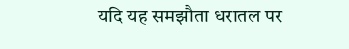यदि यह समझौता धरातल पर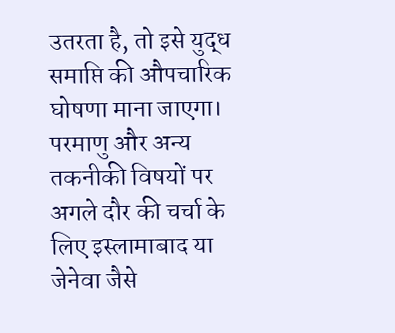उतरता है, तो इसे युद्ध समाप्ति की औपचारिक घोषणा माना जाएगा। परमाणु और अन्य तकनीकी विषयों पर अगले दौर की चर्चा के लिए इस्लामाबाद या जेनेवा जैसे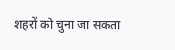शहरों को चुना जा सकता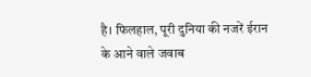है। फिलहाल, पूरी दुनिया की नजरें ईरान के आने वाले जवाब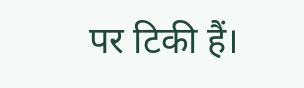पर टिकी हैं।